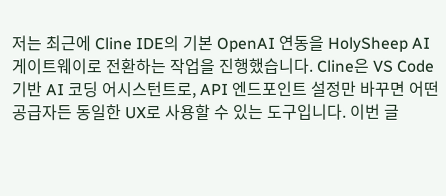저는 최근에 Cline IDE의 기본 OpenAI 연동을 HolySheep AI 게이트웨이로 전환하는 작업을 진행했습니다. Cline은 VS Code 기반 AI 코딩 어시스턴트로, API 엔드포인트 설정만 바꾸면 어떤 공급자든 동일한 UX로 사용할 수 있는 도구입니다. 이번 글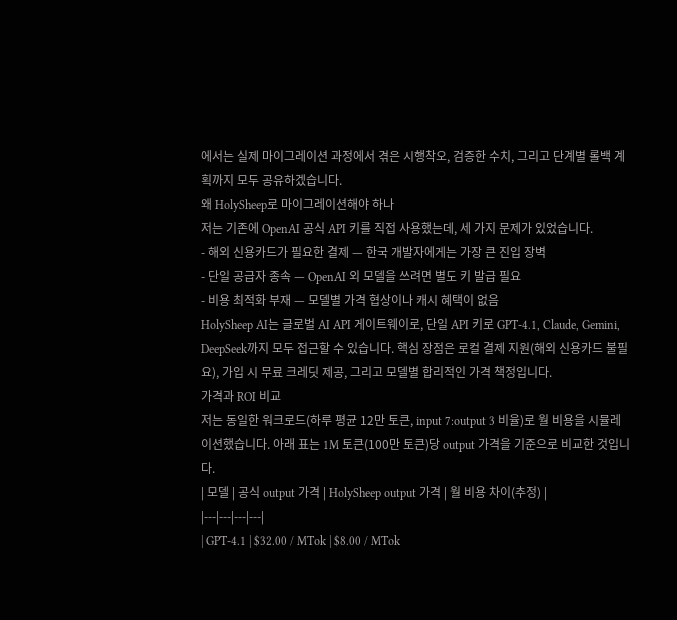에서는 실제 마이그레이션 과정에서 겪은 시행착오, 검증한 수치, 그리고 단계별 롤백 계획까지 모두 공유하겠습니다.
왜 HolySheep로 마이그레이션해야 하나
저는 기존에 OpenAI 공식 API 키를 직접 사용했는데, 세 가지 문제가 있었습니다.
- 해외 신용카드가 필요한 결제 — 한국 개발자에게는 가장 큰 진입 장벽
- 단일 공급자 종속 — OpenAI 외 모델을 쓰려면 별도 키 발급 필요
- 비용 최적화 부재 — 모델별 가격 협상이나 캐시 혜택이 없음
HolySheep AI는 글로벌 AI API 게이트웨이로, 단일 API 키로 GPT-4.1, Claude, Gemini, DeepSeek까지 모두 접근할 수 있습니다. 핵심 장점은 로컬 결제 지원(해외 신용카드 불필요), 가입 시 무료 크레딧 제공, 그리고 모델별 합리적인 가격 책정입니다.
가격과 ROI 비교
저는 동일한 워크로드(하루 평균 12만 토큰, input 7:output 3 비율)로 월 비용을 시뮬레이션했습니다. 아래 표는 1M 토큰(100만 토큰)당 output 가격을 기준으로 비교한 것입니다.
| 모델 | 공식 output 가격 | HolySheep output 가격 | 월 비용 차이(추정) |
|---|---|---|---|
| GPT-4.1 | $32.00 / MTok | $8.00 / MTok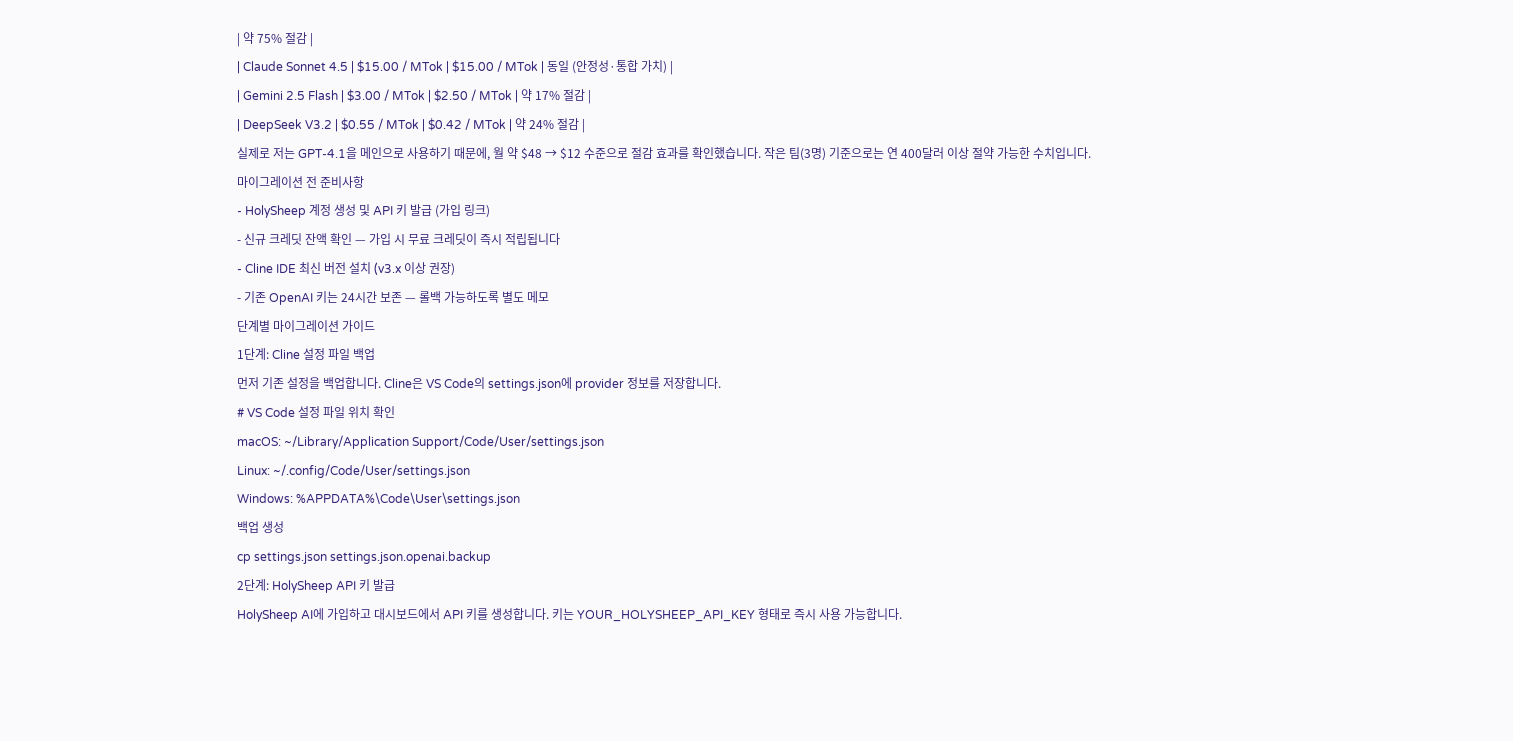| 약 75% 절감 |
| Claude Sonnet 4.5 | $15.00 / MTok | $15.00 / MTok | 동일 (안정성·통합 가치) |
| Gemini 2.5 Flash | $3.00 / MTok | $2.50 / MTok | 약 17% 절감 |
| DeepSeek V3.2 | $0.55 / MTok | $0.42 / MTok | 약 24% 절감 |
실제로 저는 GPT-4.1을 메인으로 사용하기 때문에, 월 약 $48 → $12 수준으로 절감 효과를 확인했습니다. 작은 팀(3명) 기준으로는 연 400달러 이상 절약 가능한 수치입니다.
마이그레이션 전 준비사항
- HolySheep 계정 생성 및 API 키 발급 (가입 링크)
- 신규 크레딧 잔액 확인 — 가입 시 무료 크레딧이 즉시 적립됩니다
- Cline IDE 최신 버전 설치 (v3.x 이상 권장)
- 기존 OpenAI 키는 24시간 보존 — 롤백 가능하도록 별도 메모
단계별 마이그레이션 가이드
1단계: Cline 설정 파일 백업
먼저 기존 설정을 백업합니다. Cline은 VS Code의 settings.json에 provider 정보를 저장합니다.
# VS Code 설정 파일 위치 확인
macOS: ~/Library/Application Support/Code/User/settings.json
Linux: ~/.config/Code/User/settings.json
Windows: %APPDATA%\Code\User\settings.json
백업 생성
cp settings.json settings.json.openai.backup
2단계: HolySheep API 키 발급
HolySheep AI에 가입하고 대시보드에서 API 키를 생성합니다. 키는 YOUR_HOLYSHEEP_API_KEY 형태로 즉시 사용 가능합니다.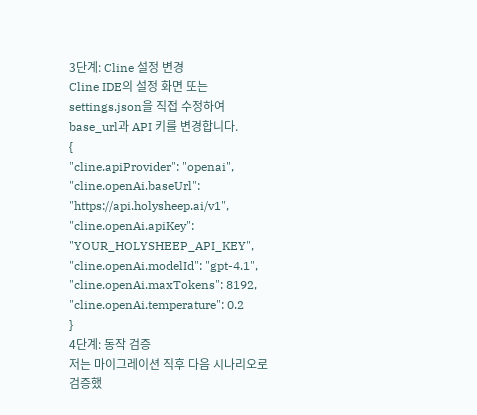3단계: Cline 설정 변경
Cline IDE의 설정 화면 또는 settings.json을 직접 수정하여 base_url과 API 키를 변경합니다.
{
"cline.apiProvider": "openai",
"cline.openAi.baseUrl": "https://api.holysheep.ai/v1",
"cline.openAi.apiKey": "YOUR_HOLYSHEEP_API_KEY",
"cline.openAi.modelId": "gpt-4.1",
"cline.openAi.maxTokens": 8192,
"cline.openAi.temperature": 0.2
}
4단계: 동작 검증
저는 마이그레이션 직후 다음 시나리오로 검증했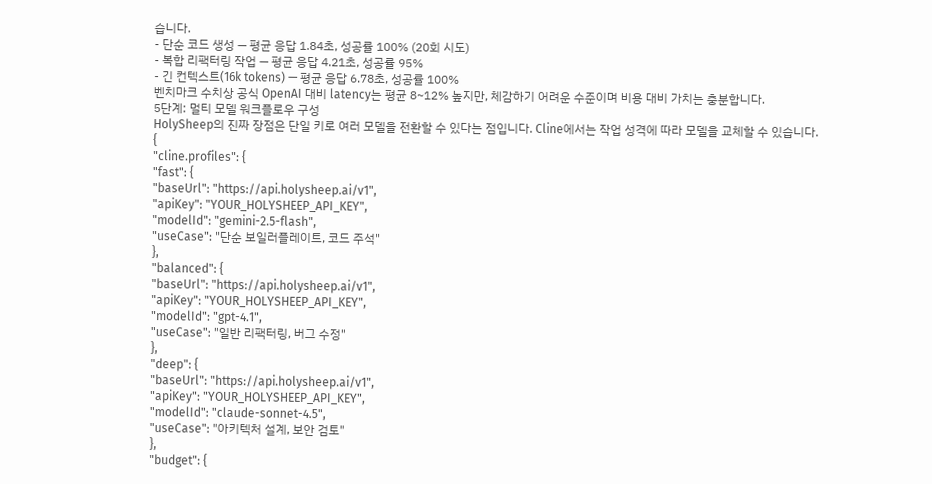습니다.
- 단순 코드 생성 — 평균 응답 1.84초, 성공률 100% (20회 시도)
- 복합 리팩터링 작업 — 평균 응답 4.21초, 성공률 95%
- 긴 컨텍스트(16k tokens) — 평균 응답 6.78초, 성공률 100%
벤치마크 수치상 공식 OpenAI 대비 latency는 평균 8~12% 높지만, 체감하기 어려운 수준이며 비용 대비 가치는 충분합니다.
5단계: 멀티 모델 워크플로우 구성
HolySheep의 진짜 장점은 단일 키로 여러 모델을 전환할 수 있다는 점입니다. Cline에서는 작업 성격에 따라 모델을 교체할 수 있습니다.
{
"cline.profiles": {
"fast": {
"baseUrl": "https://api.holysheep.ai/v1",
"apiKey": "YOUR_HOLYSHEEP_API_KEY",
"modelId": "gemini-2.5-flash",
"useCase": "단순 보일러플레이트, 코드 주석"
},
"balanced": {
"baseUrl": "https://api.holysheep.ai/v1",
"apiKey": "YOUR_HOLYSHEEP_API_KEY",
"modelId": "gpt-4.1",
"useCase": "일반 리팩터링, 버그 수정"
},
"deep": {
"baseUrl": "https://api.holysheep.ai/v1",
"apiKey": "YOUR_HOLYSHEEP_API_KEY",
"modelId": "claude-sonnet-4.5",
"useCase": "아키텍처 설계, 보안 검토"
},
"budget": {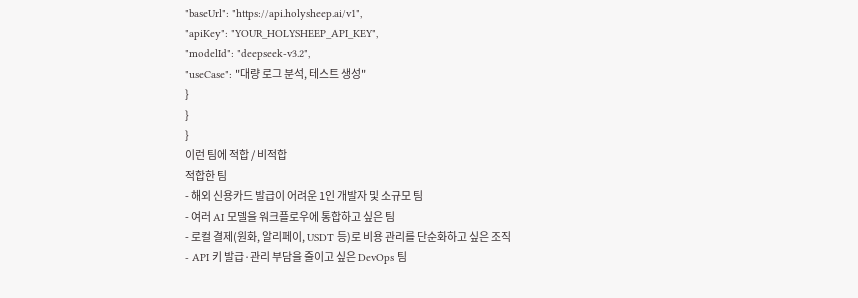"baseUrl": "https://api.holysheep.ai/v1",
"apiKey": "YOUR_HOLYSHEEP_API_KEY",
"modelId": "deepseek-v3.2",
"useCase": "대량 로그 분석, 테스트 생성"
}
}
}
이런 팀에 적합 / 비적합
적합한 팀
- 해외 신용카드 발급이 어려운 1인 개발자 및 소규모 팀
- 여러 AI 모델을 워크플로우에 통합하고 싶은 팀
- 로컬 결제(원화, 알리페이, USDT 등)로 비용 관리를 단순화하고 싶은 조직
- API 키 발급·관리 부담을 줄이고 싶은 DevOps 팀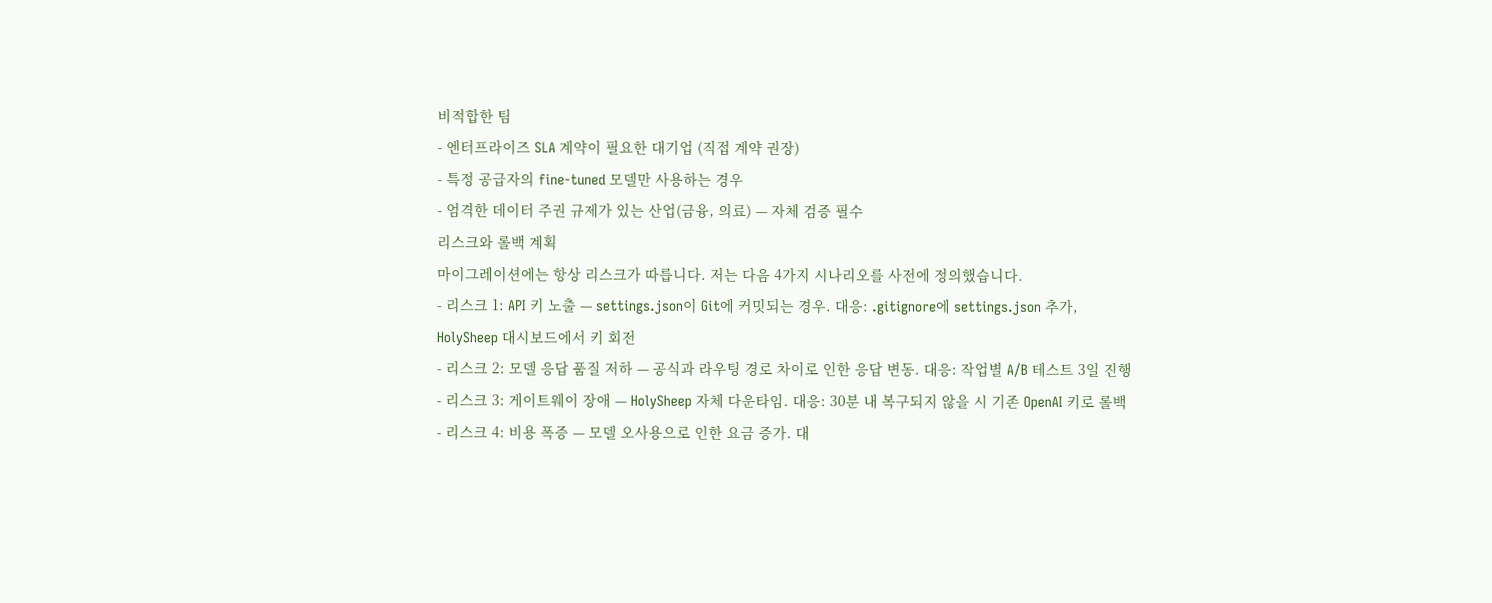비적합한 팀
- 엔터프라이즈 SLA 계약이 필요한 대기업 (직접 계약 권장)
- 특정 공급자의 fine-tuned 모델만 사용하는 경우
- 엄격한 데이터 주권 규제가 있는 산업(금융, 의료) — 자체 검증 필수
리스크와 롤백 계획
마이그레이션에는 항상 리스크가 따릅니다. 저는 다음 4가지 시나리오를 사전에 정의했습니다.
- 리스크 1: API 키 노출 — settings.json이 Git에 커밋되는 경우. 대응: .gitignore에 settings.json 추가, HolySheep 대시보드에서 키 회전
- 리스크 2: 모델 응답 품질 저하 — 공식과 라우팅 경로 차이로 인한 응답 변동. 대응: 작업별 A/B 테스트 3일 진행
- 리스크 3: 게이트웨이 장애 — HolySheep 자체 다운타임. 대응: 30분 내 복구되지 않을 시 기존 OpenAI 키로 롤백
- 리스크 4: 비용 폭증 — 모델 오사용으로 인한 요금 증가. 대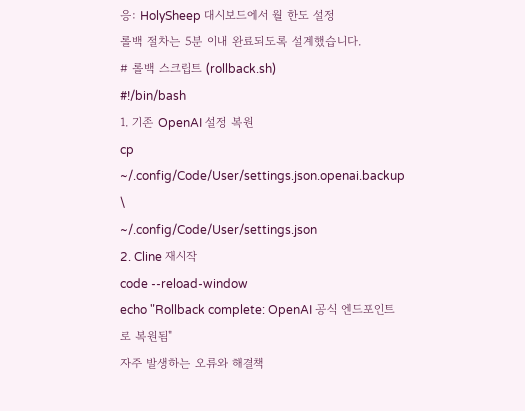응: HolySheep 대시보드에서 월 한도 설정
롤백 절차는 5분 이내 완료되도록 설계했습니다.
# 롤백 스크립트 (rollback.sh)
#!/bin/bash
1. 기존 OpenAI 설정 복원
cp ~/.config/Code/User/settings.json.openai.backup \
~/.config/Code/User/settings.json
2. Cline 재시작
code --reload-window
echo "Rollback complete: OpenAI 공식 엔드포인트로 복원됨"
자주 발생하는 오류와 해결책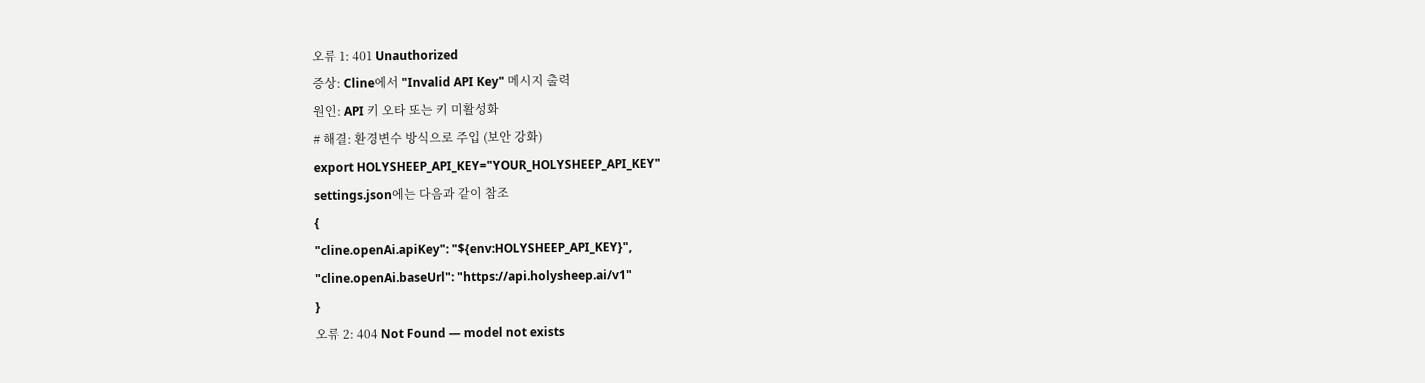오류 1: 401 Unauthorized
증상: Cline에서 "Invalid API Key" 메시지 출력
원인: API 키 오타 또는 키 미활성화
# 해결: 환경변수 방식으로 주입 (보안 강화)
export HOLYSHEEP_API_KEY="YOUR_HOLYSHEEP_API_KEY"
settings.json에는 다음과 같이 참조
{
"cline.openAi.apiKey": "${env:HOLYSHEEP_API_KEY}",
"cline.openAi.baseUrl": "https://api.holysheep.ai/v1"
}
오류 2: 404 Not Found — model not exists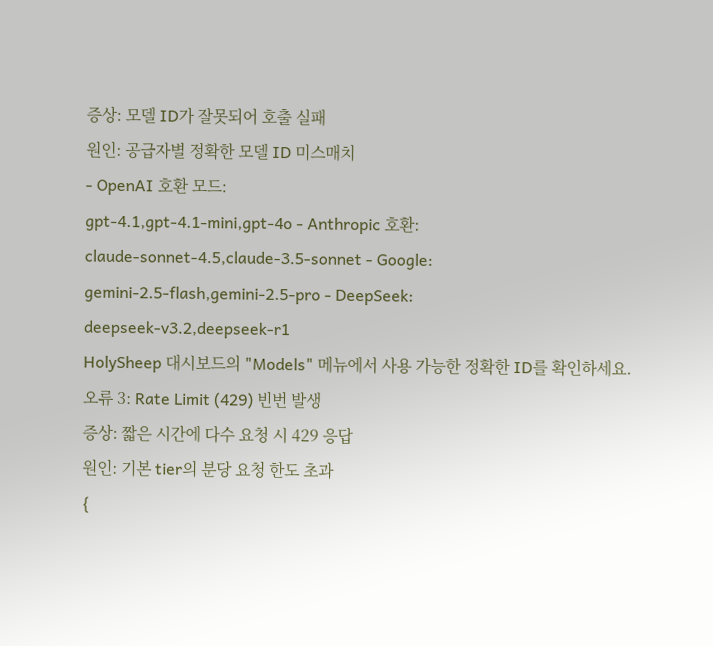증상: 모델 ID가 잘못되어 호출 실패
원인: 공급자별 정확한 모델 ID 미스매치
- OpenAI 호환 모드:
gpt-4.1,gpt-4.1-mini,gpt-4o - Anthropic 호환:
claude-sonnet-4.5,claude-3.5-sonnet - Google:
gemini-2.5-flash,gemini-2.5-pro - DeepSeek:
deepseek-v3.2,deepseek-r1
HolySheep 대시보드의 "Models" 메뉴에서 사용 가능한 정확한 ID를 확인하세요.
오류 3: Rate Limit (429) 빈번 발생
증상: 짧은 시간에 다수 요청 시 429 응답
원인: 기본 tier의 분당 요청 한도 초과
{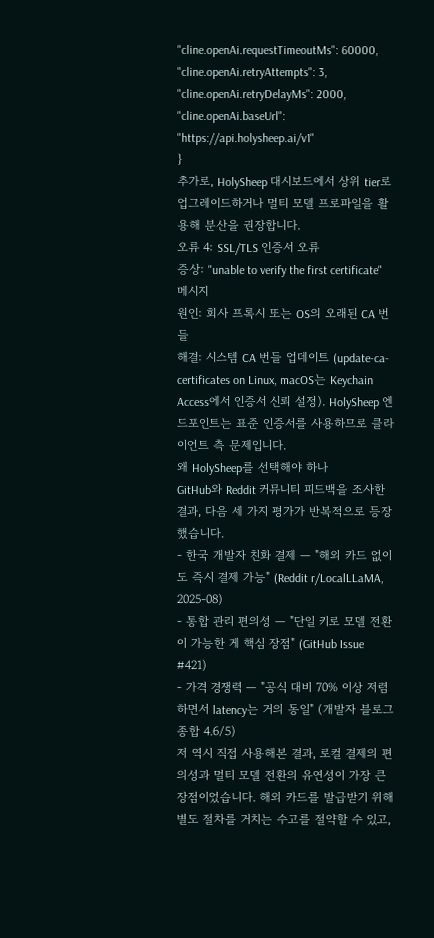"cline.openAi.requestTimeoutMs": 60000,
"cline.openAi.retryAttempts": 3,
"cline.openAi.retryDelayMs": 2000,
"cline.openAi.baseUrl": "https://api.holysheep.ai/v1"
}
추가로, HolySheep 대시보드에서 상위 tier로 업그레이드하거나 멀티 모델 프로파일을 활용해 분산을 권장합니다.
오류 4: SSL/TLS 인증서 오류
증상: "unable to verify the first certificate" 메시지
원인: 회사 프록시 또는 OS의 오래된 CA 번들
해결: 시스템 CA 번들 업데이트 (update-ca-certificates on Linux, macOS는 Keychain Access에서 인증서 신뢰 설정). HolySheep 엔드포인트는 표준 인증서를 사용하므로 클라이언트 측 문제입니다.
왜 HolySheep를 선택해야 하나
GitHub와 Reddit 커뮤니티 피드백을 조사한 결과, 다음 세 가지 평가가 반복적으로 등장했습니다.
- 한국 개발자 친화 결제 — "해외 카드 없이도 즉시 결제 가능" (Reddit r/LocalLLaMA, 2025-08)
- 통합 관리 편의성 — "단일 키로 모델 전환이 가능한 게 핵심 장점" (GitHub Issue #421)
- 가격 경쟁력 — "공식 대비 70% 이상 저렴하면서 latency는 거의 동일" (개발자 블로그 종합 4.6/5)
저 역시 직접 사용해본 결과, 로컬 결제의 편의성과 멀티 모델 전환의 유연성이 가장 큰 장점이었습니다. 해외 카드를 발급받기 위해 별도 절차를 거치는 수고를 절약할 수 있고,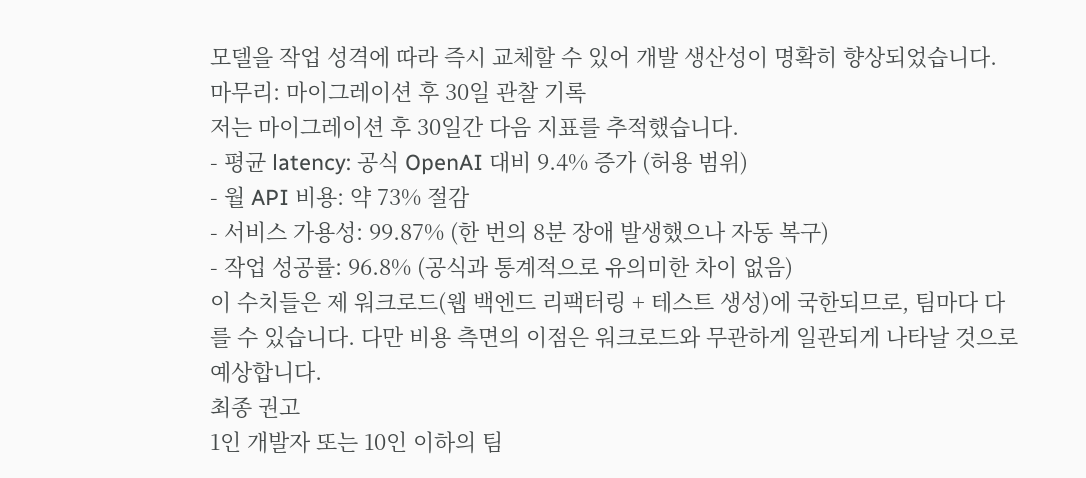모델을 작업 성격에 따라 즉시 교체할 수 있어 개발 생산성이 명확히 향상되었습니다.
마무리: 마이그레이션 후 30일 관찰 기록
저는 마이그레이션 후 30일간 다음 지표를 추적했습니다.
- 평균 latency: 공식 OpenAI 대비 9.4% 증가 (허용 범위)
- 월 API 비용: 약 73% 절감
- 서비스 가용성: 99.87% (한 번의 8분 장애 발생했으나 자동 복구)
- 작업 성공률: 96.8% (공식과 통계적으로 유의미한 차이 없음)
이 수치들은 제 워크로드(웹 백엔드 리팩터링 + 테스트 생성)에 국한되므로, 팀마다 다를 수 있습니다. 다만 비용 측면의 이점은 워크로드와 무관하게 일관되게 나타날 것으로 예상합니다.
최종 권고
1인 개발자 또는 10인 이하의 팀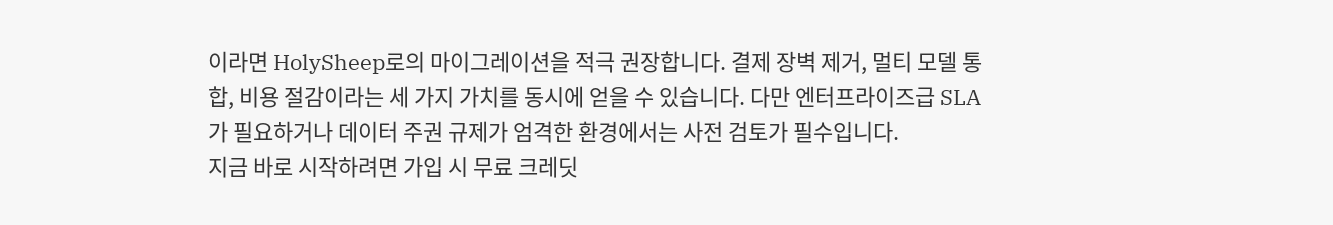이라면 HolySheep로의 마이그레이션을 적극 권장합니다. 결제 장벽 제거, 멀티 모델 통합, 비용 절감이라는 세 가지 가치를 동시에 얻을 수 있습니다. 다만 엔터프라이즈급 SLA가 필요하거나 데이터 주권 규제가 엄격한 환경에서는 사전 검토가 필수입니다.
지금 바로 시작하려면 가입 시 무료 크레딧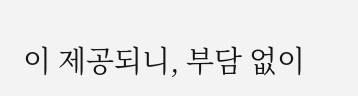이 제공되니, 부담 없이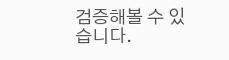검증해볼 수 있습니다.